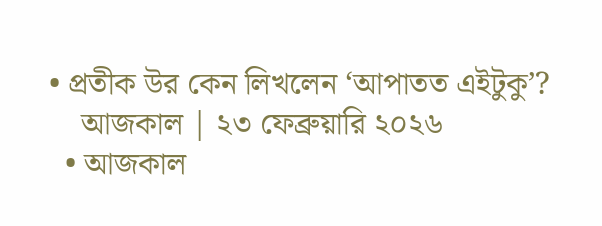• প্রতীক উর কেন লিখলেন ‘আপাতত এইটুকু’?
    আজকাল | ২৩ ফেব্রুয়ারি ২০২৬
  • আজকাল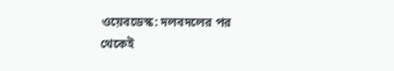ওয়েবডেস্ক: দলবদলের পর থেকেই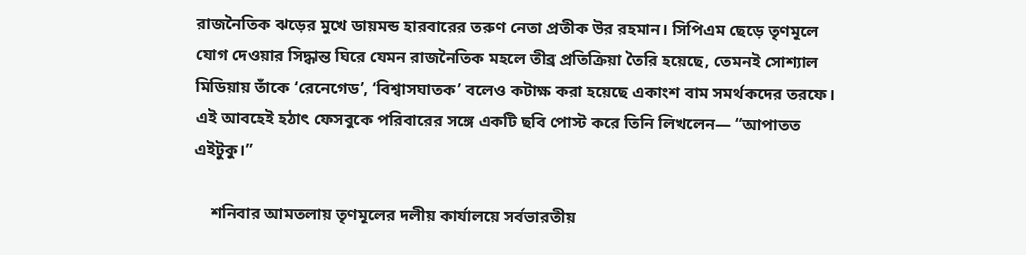রাজনৈতিক ঝড়ের মুখে ডায়মন্ড হারবারের তরুণ নেতা প্রতীক উর রহমান। সিপিএম ছেড়ে তৃণমূলে যোগ দেওয়ার সিদ্ধান্ত ঘিরে যেমন রাজনৈতিক মহলে তীব্র প্রতিক্রিয়া তৈরি হয়েছে, তেমনই সোশ্যাল মিডিয়ায় তাঁকে ‘রেনেগেড’, ‘বিশ্বাসঘাতক’ বলেও কটাক্ষ করা হয়েছে একাংশ বাম সমর্থকদের তরফে। এই আবহেই হঠাৎ ফেসবুকে পরিবারের সঙ্গে একটি ছবি পোস্ট করে তিনি লিখলেন— “আপাতত এইটুকু।”

    শনিবার আমতলায় তৃণমূলের দলীয় কার্যালয়ে সর্বভারতীয়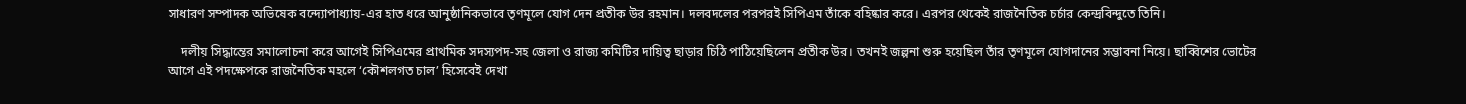সাধারণ সম্পাদক অভিষেক বন্দ্যোপাধ্যায়-এর হাত ধরে আনুষ্ঠানিকভাবে তৃণমূলে যোগ দেন প্রতীক উর রহমান। দলবদলের পরপরই সিপিএম তাঁকে বহিষ্কার করে। এরপর থেকেই রাজনৈতিক চর্চার কেন্দ্রবিন্দুতে তিনি।

    দলীয় সিদ্ধান্তের সমালোচনা করে আগেই সিপিএমের প্রাথমিক সদস্যপদ-সহ জেলা ও রাজ্য কমিটির দায়িত্ব ছাড়ার চিঠি পাঠিয়েছিলেন প্রতীক উর। তখনই জল্পনা শুরু হয়েছিল তাঁর তৃণমূলে যোগদানের সম্ভাবনা নিয়ে। ছাব্বিশের ভোটের আগে এই পদক্ষেপকে রাজনৈতিক মহলে ‘কৌশলগত চাল’ হিসেবেই দেখা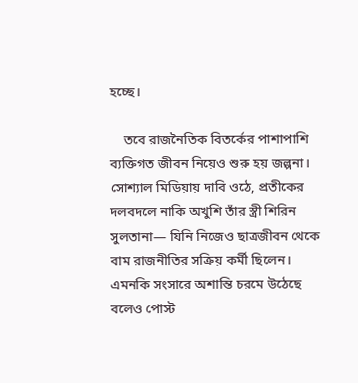হচ্ছে।

    তবে রাজনৈতিক বিতর্কের পাশাপাশি ব্যক্তিগত জীবন নিয়েও শুরু হয় জল্পনা। সোশ্যাল মিডিয়ায় দাবি ওঠে, প্রতীকের দলবদলে নাকি অখুশি তাঁর স্ত্রী শিরিন সুলতানা— যিনি নিজেও ছাত্রজীবন থেকে বাম রাজনীতির সক্রিয় কর্মী ছিলেন। এমনকি সংসারে অশান্তি চরমে উঠেছে বলেও পোস্ট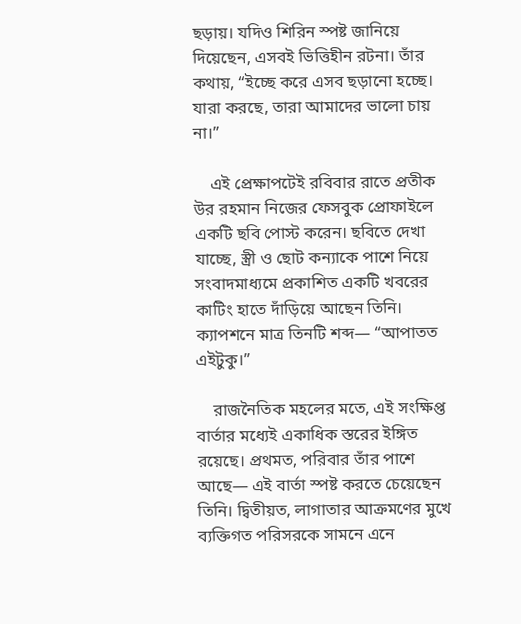ছড়ায়। যদিও শিরিন স্পষ্ট জানিয়ে দিয়েছেন, এসবই ভিত্তিহীন রটনা। তাঁর কথায়, “ইচ্ছে করে এসব ছড়ানো হচ্ছে। যারা করছে, তারা আমাদের ভালো চায় না।”

    এই প্রেক্ষাপটেই রবিবার রাতে প্রতীক উর রহমান নিজের ফেসবুক প্রোফাইলে একটি ছবি পোস্ট করেন। ছবিতে দেখা যাচ্ছে, স্ত্রী ও ছোট কন্যাকে পাশে নিয়ে সংবাদমাধ্যমে প্রকাশিত একটি খবরের কাটিং হাতে দাঁড়িয়ে আছেন তিনি। ক্যাপশনে মাত্র তিনটি শব্দ— “আপাতত এইটুকু।”

    রাজনৈতিক মহলের মতে, এই সংক্ষিপ্ত বার্তার মধ্যেই একাধিক স্তরের ইঙ্গিত রয়েছে। প্রথমত, পরিবার তাঁর পাশে আছে— এই বার্তা স্পষ্ট করতে চেয়েছেন তিনি। দ্বিতীয়ত, লাগাতার আক্রমণের মুখে ব্যক্তিগত পরিসরকে সামনে এনে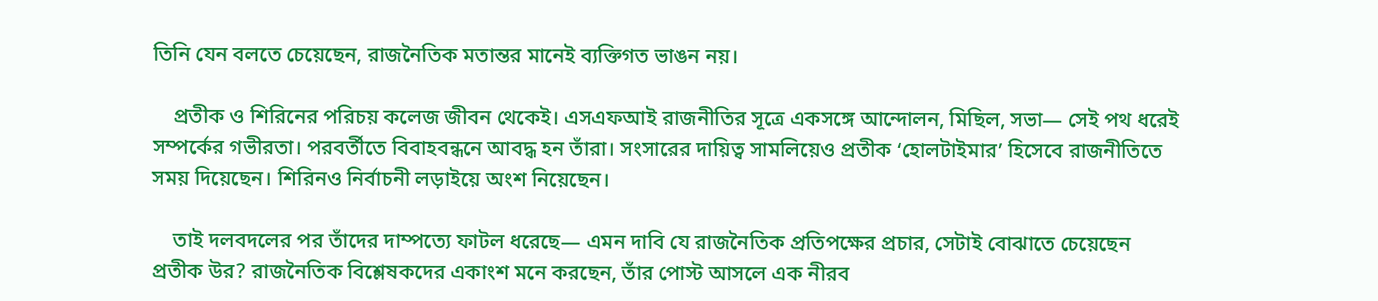তিনি যেন বলতে চেয়েছেন, রাজনৈতিক মতান্তর মানেই ব্যক্তিগত ভাঙন নয়।

    প্রতীক ও শিরিনের পরিচয় কলেজ জীবন থেকেই। এসএফআই রাজনীতির সূত্রে একসঙ্গে আন্দোলন, মিছিল, সভা— সেই পথ ধরেই সম্পর্কের গভীরতা। পরবর্তীতে বিবাহবন্ধনে আবদ্ধ হন তাঁরা। সংসারের দায়িত্ব সামলিয়েও প্রতীক ‘হোলটাইমার’ হিসেবে রাজনীতিতে সময় দিয়েছেন। শিরিনও নির্বাচনী লড়াইয়ে অংশ নিয়েছেন।

    তাই দলবদলের পর তাঁদের দাম্পত্যে ফাটল ধরেছে— এমন দাবি যে রাজনৈতিক প্রতিপক্ষের প্রচার, সেটাই বোঝাতে চেয়েছেন প্রতীক উর? রাজনৈতিক বিশ্লেষকদের একাংশ মনে করছেন, তাঁর পোস্ট আসলে এক নীরব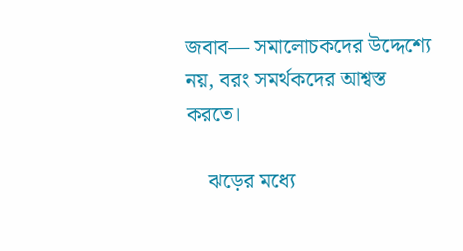জবাব— সমালোচকদের উদ্দেশ্যে নয়, বরং সমর্থকদের আশ্বস্ত করতে।

    ঝড়ের মধ্যে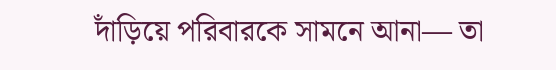দাঁড়িয়ে পরিবারকে সামনে আনা— তা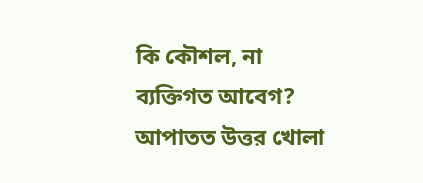কি কৌশল, না ব্যক্তিগত আবেগ? আপাতত উত্তর খোলা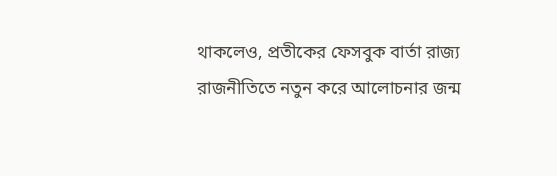থাকলেও, প্রতীকের ফেসবুক বার্তা রাজ্য রাজনীতিতে নতুন করে আলোচনার জন্ম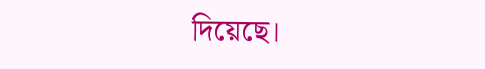দিয়েছে।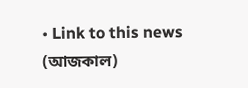• Link to this news (আজকাল)